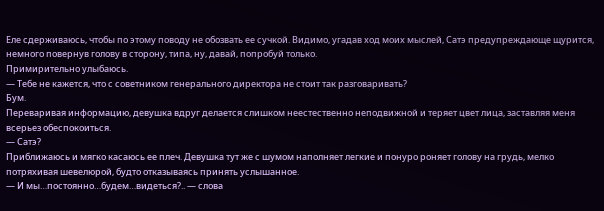Еле сдерживаюсь, чтобы по этому поводу не обозвать ее сучкой. Видимо, угадав ход моих мыслей, Сатэ предупреждающе щурится, немного повернув голову в сторону, типа, ну, давай, попробуй только.
Примирительно улыбаюсь.
— Тебе не кажется, что с советником генерального директора не стоит так разговаривать?
Бум.
Переваривая информацию, девушка вдруг делается слишком неестественно неподвижной и теряет цвет лица, заставляя меня всерьез обеспокоиться.
— Сатэ?
Приближаюсь и мягко касаюсь ее плеч. Девушка тут же с шумом наполняет легкие и понуро роняет голову на грудь, мелко потряхивая шевелюрой, будто отказываясь принять услышанное.
— И мы…постоянно…будем…видеться?.. — слова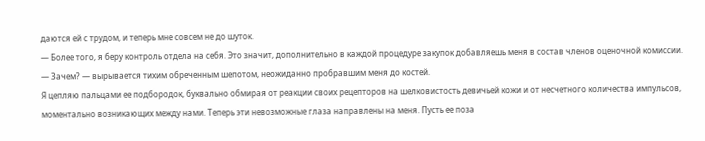даются ей с трудом, и теперь мне совсем не до шуток.
— Более того, я беру контроль отдела на себя. Это значит, дополнительно в каждой процедуре закупок добавляешь меня в состав членов оценочной комиссии.
— Зачем? — вырывается тихим обреченным шепотом, неожиданно пробравшим меня до костей.
Я цепляю пальцами ее подбородок, буквально обмирая от реакции своих рецепторов на шелковистость девичьей кожи и от несчетного количества импульсов, моментально возникающих между нами. Теперь эти невозможные глаза направлены на меня. Пусть ее поза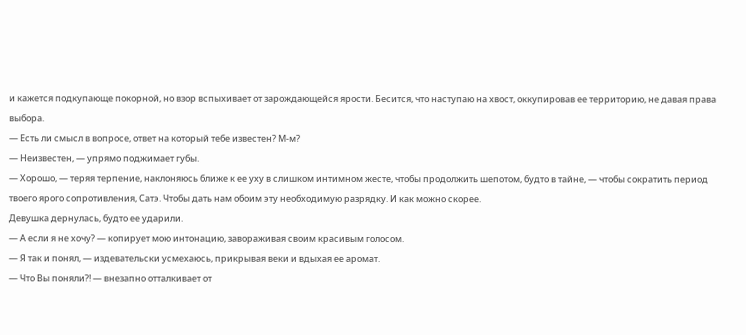и кажется подкупающе покорной, но взор вспыхивает от зарождающейся ярости. Бесится, что наступаю на хвост, оккупировав ее территорию, не давая права выбора.
— Есть ли смысл в вопросе, ответ на который тебе известен? М-м?
— Неизвестен, — упрямо поджимает губы.
— Хорошо, — теряя терпение, наклоняюсь ближе к ее уху в слишком интимном жесте, чтобы продолжить шепотом, будто в тайне, — чтобы сократить период твоего ярого сопротивления, Сатэ. Чтобы дать нам обоим эту необходимую разрядку. И как можно скорее.
Девушка дернулась, будто ее ударили.
— А если я не хочу? — копирует мою интонацию, завораживая своим красивым голосом.
— Я так и понял, — издевательски усмехаюсь, прикрывая веки и вдыхая ее аромат.
— Что Вы поняли?! — внезапно отталкивает от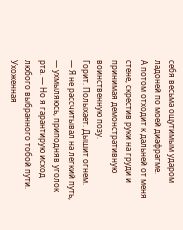себя весьма ощутимым ударом ладоней по моей диафрагме.
А потом отходит к дальней от меня стене, скрестив руки на груди и принимая демонстративную воинственную позу.
Горит. Полыхает. Дышит огнем.
— Я не рассчитывал на легкий путь, — ухмыляюсь, приподняв уголок рта. — Но я гарантирую исход любого выбранного тобой пути.
Ухоженная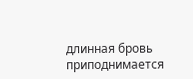длинная бровь приподнимается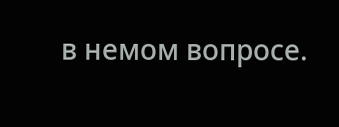в немом вопросе.